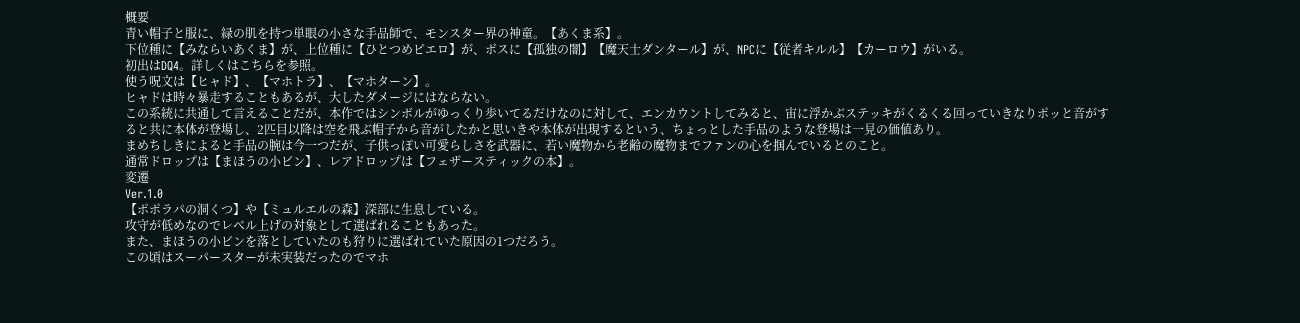概要
青い帽子と服に、緑の肌を持つ単眼の小さな手品師で、モンスター界の神童。【あくま系】。
下位種に【みならいあくま】が、上位種に【ひとつめピエロ】が、ボスに【孤独の闇】【魔天士ダンタール】が、NPCに【従者キルル】【カーロウ】がいる。
初出はDQ4。詳しくはこちらを参照。
使う呪文は【ヒャド】、【マホトラ】、【マホターン】。
ヒャドは時々暴走することもあるが、大したダメージにはならない。
この系統に共通して言えることだが、本作ではシンボルがゆっくり歩いてるだけなのに対して、エンカウントしてみると、宙に浮かぶステッキがくるくる回っていきなりポッと音がすると共に本体が登場し、2匹目以降は空を飛ぶ帽子から音がしたかと思いきや本体が出現するという、ちょっとした手品のような登場は一見の価値あり。
まめちしきによると手品の腕は今一つだが、子供っぽい可愛らしさを武器に、若い魔物から老齢の魔物までファンの心を掴んでいるとのこと。
通常ドロップは【まほうの小ビン】、レアドロップは【フェザースティックの本】。
変遷
Ver.1.0
【ポポラパの洞くつ】や【ミュルエルの森】深部に生息している。
攻守が低めなのでレベル上げの対象として選ばれることもあった。
また、まほうの小ビンを落としていたのも狩りに選ばれていた原因の1つだろう。
この頃はスーパースターが未実装だったのでマホ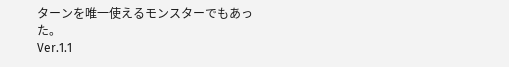ターンを唯一使えるモンスターでもあった。
Ver.1.1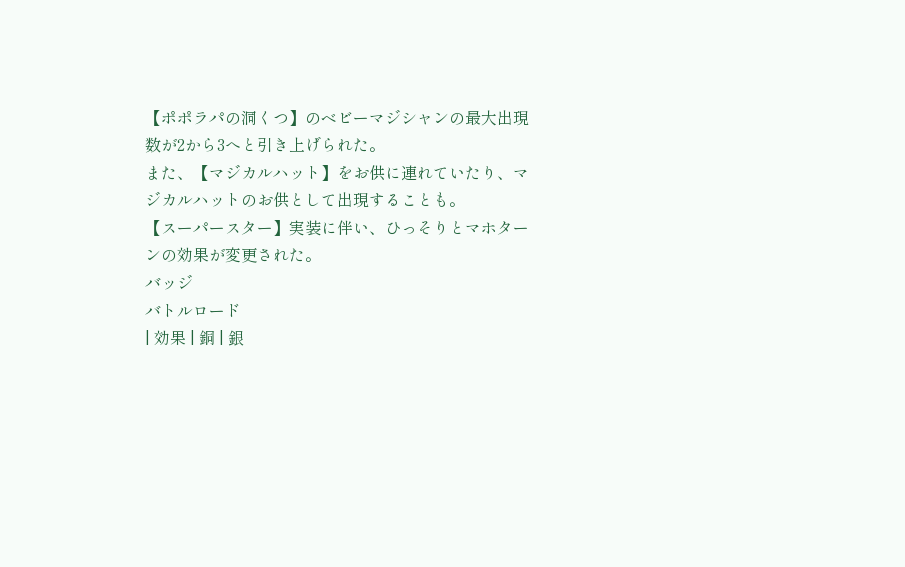【ポポラパの洞くつ】のベビーマジシャンの最大出現数が2から3へと引き上げられた。
また、【マジカルハット】をお供に連れていたり、マジカルハットのお供として出現することも。
【スーパースター】実装に伴い、ひっそりとマホターンの効果が変更された。
バッジ
バトルロード
| 効果 | 銅 | 銀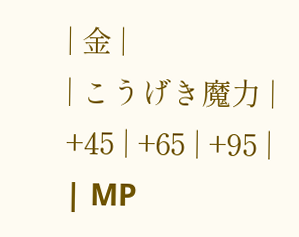| 金 |
| こうげき魔力 | +45 | +65 | +95 |
| MP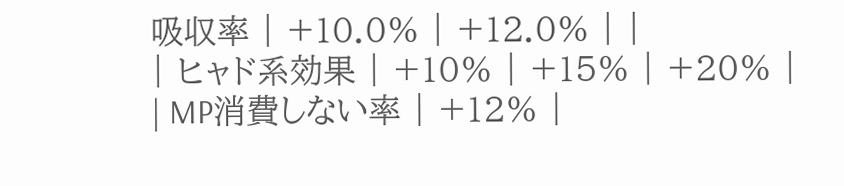吸収率 | +10.0% | +12.0% | |
| ヒャド系効果 | +10% | +15% | +20% |
| MP消費しない率 | +12% |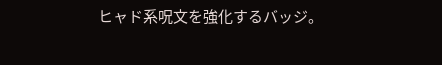ヒャド系呪文を強化するバッジ。